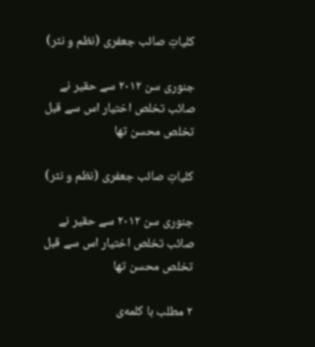کلیاتِ صائب جعفری (نظم و نثر)

جنوری سن ۲۰۱۲ سے حقیر نے صائب تخلص اختیار اس سے قبل تخلص محسن تھا

کلیاتِ صائب جعفری (نظم و نثر)

جنوری سن ۲۰۱۲ سے حقیر نے صائب تخلص اختیار اس سے قبل تخلص محسن تھا

۲ مطلب با کلمه‌ی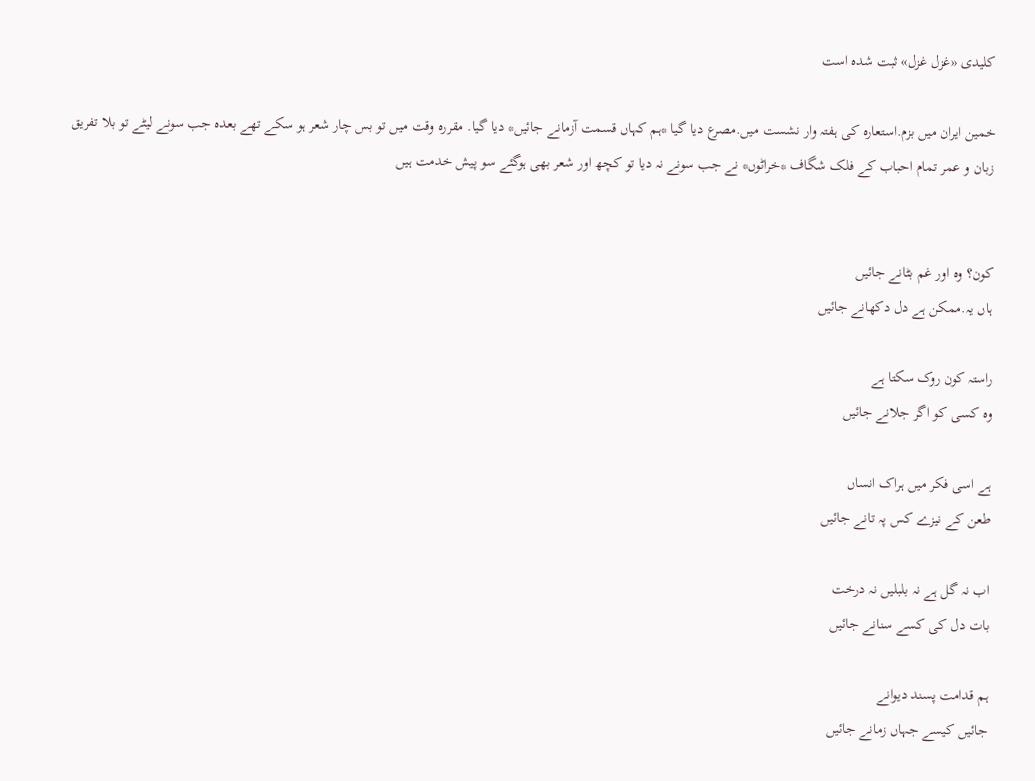کلیدی «غزل غزل» ثبت شده است

خمین ایران میں بزم.استعارہ کی ہفتہ وار نشست میں.مصرع دیا گیا *ہم کہاں قسمت آزمانے جائیں* دیا گیا. مقررہ وقت میں تو بس چار شعر ہو سکے تھے بعدہ جب سونے لیٹے تو بلا تفریق زبان و عمر تمام احباب کے فلک شگاف *خراٹوں* نے جب سونے نہ دیا تو کچھ اور شعر بھی ہوگئے سو پیش خدمت ہیں


کون؟ وہ اور غم بٹانے جائیں
ہاں یہ.ممکن ہے دل دکھانے جائیں

راستہ کون روک سکتا ہے
وہ کسی کو اگر جلانے جائیں

ہے اسی فکر میں ہراک انساں
طعن کے نیزے کس پہ تانے جائیں

اب نہ گل ہے نہ بلبلیں نہ درخت
بات دل کی کسے سنانے جائیں

ہم قدامت پسند دیوانے
جائیں کیسے جہاں زمانے جائیں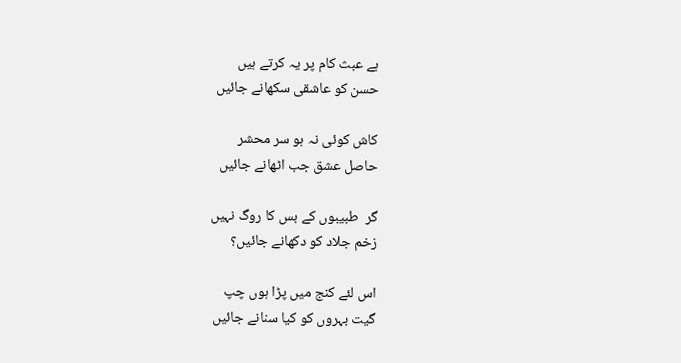ہے عبث کام پر یہ کرتے ہیں
حسن کو عاشقی سکھانے جائیں

کاش کوئی نہ ہو سر محشر
حاصل عشق جب اٹھانے جائیں

گر  طبیبوں کے بس کا روگ نہیں
زخم جلاد کو دکھانے جائیں؟

اس لئے کنج میں پڑا ہوں چپ
گیت بہروں کو کیا سنانے جائیں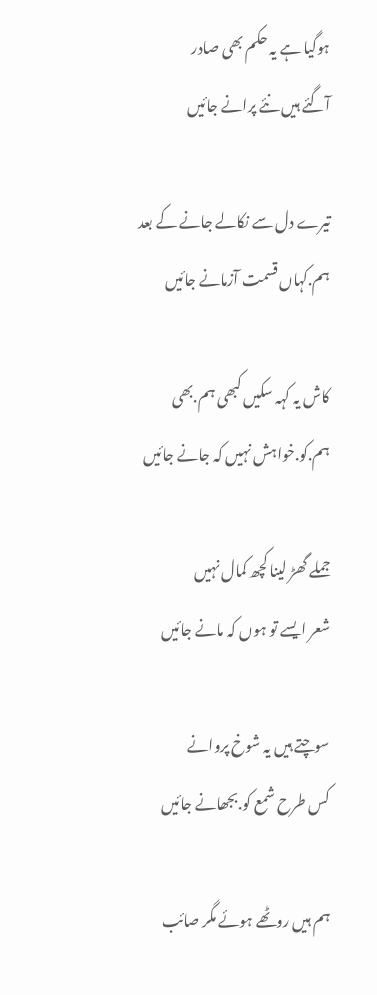ہوگیا ہے یہ حکم بھی صادر
آگئے ہیں نئے پرانے جائیں

تیرے دل سے نکالے جانے کے بعد
ہم.کہاں قسمت آزمانے جائیں

کاش یہ کہہ سکیں کبھی ہم.بھی
ہم.کو.خواہش نہیں کہ جانے جائیں

جملے گھڑ لینا کچھ کمال نہیں
شعر ایسے تو ہوں کہ مانے جائیں

سوچتے ہیں یہ شوخ پروانے
کس طرح شمع کو.بجھانے جائیں

ہم ہیں روٹھے ہوئے مگر صائب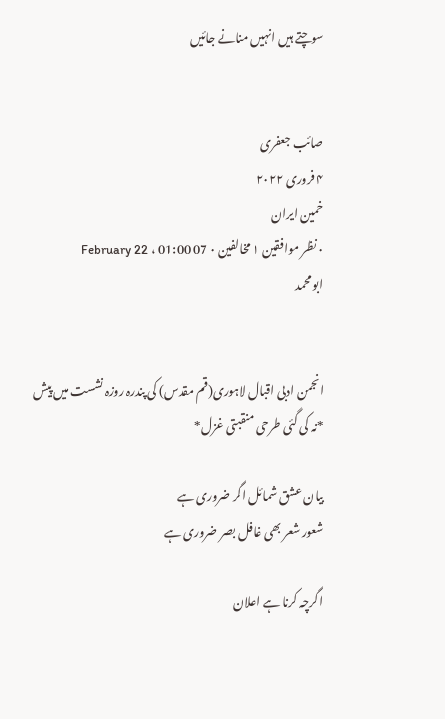سوچتے ہیں انہیں منانے جائیں


صائب جعفری
۴ فروری ۲۰۲۲
خمین ایران
۰ نظر موافقین ۱ مخالفین ۰ 07 February 22 ، 01:00
ابو محمد


انجمن ادبی اقبال لاہوری(قم مقدس) کی پندرہ روزہ نشست میں پیش *نہ کی گئی طرحی منقبتی غزل*

بیان عشق شمائل اگر ضروری ہے
شعور شعر بھی غافل بصر ضروری ہے

اگرچہ کرنا ہے اعلان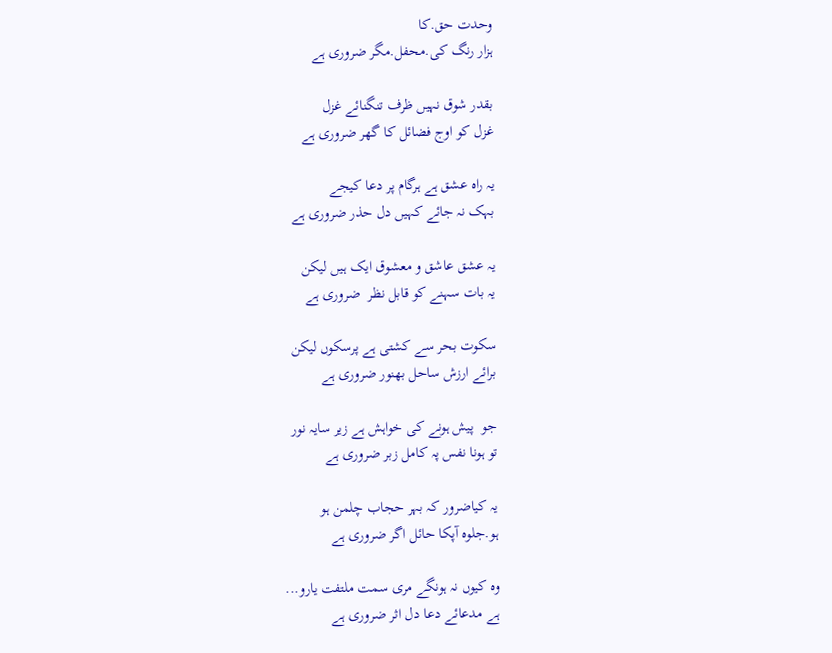وحدت حق.کا
ہزار رنگ کی.محفل.مگر ضروری ہے

بقدر شوق نہیں ظرف تنگنائے غزل
غزل کو اوج فضائل کا گھر ضروری ہے

یہ راہ عشق ہے ہرگام پر دعا کیجے
بہک نہ جائے کہیں دل حذر ضروری ہے

یہ عشق عاشق و معشوق ایک ہیں لیکن
یہ بات سہنے کو قابل نظر  ضروری ہے

سکوت بحر سے کشتی ہے پرسکوں لیکن
برائے ارزش ساحل بھنور ضروری ہے

جو  پیش ہونے کی خواہش ہے زیر سایہ نور
تو ہونا نفس پہ کامل زبر ضروری ہے

یہ کیاضرور کہ بہر حجاب چلمن ہو
ہو.جلوہ آپکا حائل اگر ضروری ہے

وہ کیوں نہ ہونگے مری سمت ملتفت یارو...
ہے مدعائے دعا دل اثر ضروری ہے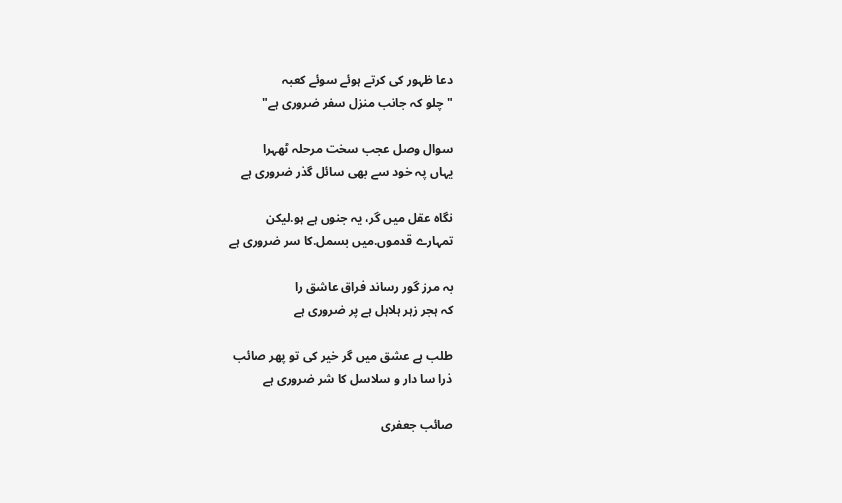دعا ظہور کی کرتے ہوئے سوئے کعبہ
"چلو کہ جانب منزل سفر ضروری ہے"

سوال وصل عجب سخت مرحلہ ٹھہرا
یہاں پہ خود سے بھی سائل گذر ضروری ہے

نگاہ عقل میں گر، یہ جنوں ہے ہو.لیکن
تمہارے قدموں.میں بسمل.کا سر ضروری ہے

بہ مرز گور رساند فراق عاشق را
کہ ہجر زہر ہلاہل ہے پر ضروری ہے

طلب ہے عشق میں گر خیر کی تو پھر صائب
ذرا سا دار و سلاسل کا شر ضروری ہے

صائب جعفری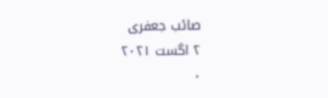صائب جعفری
۲ اگست ۲۰۲۱
۰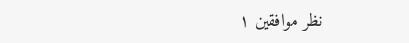نظر موافقین ۱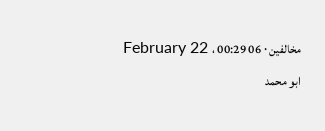مخالفین ۰ 06 February 22 ، 00:29
ابو محمد